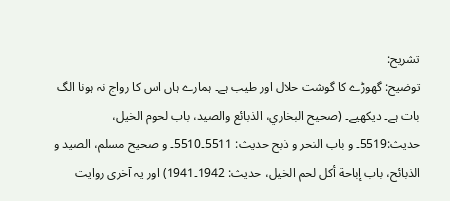تشریح:
توضیح: گھوڑے کا گوشت حلال اور طیب ہے۔ ہمارے ہاں اس کا رواج نہ ہونا الگ بات ہے۔ دیکھیے۔ (صحیح البخاري، الذبائع والصید، باب لحوم الخیل، حدیث:5519۔ و باب النحر و ذبح حدیث: 5511۔5510۔ و صحیح مسلم، الصید و الذبائح، باب إباحة أکل لحم الخیل، حدیث: 1942۔1941) اور یہ آخری روایت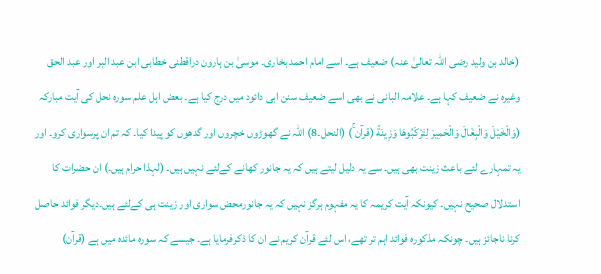(خالد بن ولید رضی اللہ تعالیٰ عنہ) ضعیف ہے۔ اسے امام احمد بخاری۔ موسیٰ بن ہارون دراقطنی خطابی ابن عبد البر اور عبد الحق وغیرہ نے ضعیف کہا ہے۔ علامہ البانی نے بھی اسے ضعیف سنن ابی دائود میں درج کیا ہے۔ بعض اہل علم سورہ نحل کی آیت مبارکہ (وَالْخَيْلَ وَالْبِغَالَ وَالْحَمِيرَ لِتَرْكَبُوهَا وَزِينَةً (قرآن ۚ) (النحل۔8) اللہ نے گھوڑوں خچروں اور گدھوں کو پیدا کیا۔ کہ تم ان پرسواری کرو۔ اور یہ تمہارے لئے باعث زینت بھی ہیں۔ سے یہ دلیل لیتے ہیں کہ یہ جانور کھانے کےلئے نہیں ہیں۔ (لہذا حرام ہیں۔) ان حضرات کا استدلال صحیح نہیں۔ کیونکہ آیت کریمہ کا یہ مفہوم ہرگز نہیں کہ یہ جانورمحض سواری اور زینت ہی کےلئے ہیں۔دیگر فوائد حاصل کرنا ناجائز ہیں۔ چونکہ مذکورہ فوائد اہم تر تھے، اس لئے قرآن کریم نے ان کا ذکرفرمایا ہے۔ جیسے کہ سورہ مائدہ میں ہے (قرآن)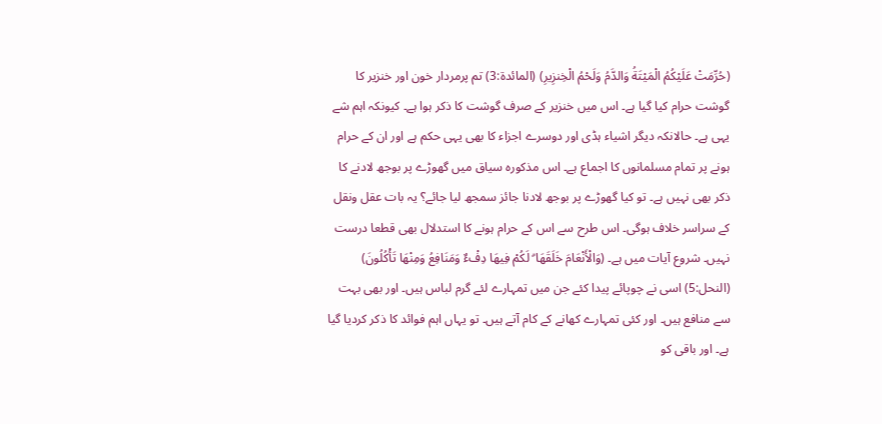(حُرِّمَتْ عَلَيْكُمُ الْمَيْتَةُ وَالدَّمُ وَلَحْمُ الْخِنزِيرِ) (المائدة:3) تم پرمردار خون اور خنزیر کا گوشت حرام کیا گیا ہے۔ اس میں خنزیر کے صرف گوشت کا ذکر ہوا ہے۔ کیونکہ اہم شے یہی ہے۔ حالانکہ دیگر اشیاء ہڈی اور دوسرے اجزاء کا بھی یہی حکم ہے اور ان کے حرام ہونے پر تمام مسلمانوں کا اجماع ہے۔ اس مذکورہ سیاق میں گھوڑے پر بوجھ لادنے کا ذکر بھی نہیں ہے۔ تو کیا گھوڑے پر بوجھ لادنا جائز سمجھ لیا جائے؟ یہ بات عقل ونقل کے سراسر خلاف ہوگی۔ اس طرح سے اس کے حرام ہونے کا استدلال بھی قطعا درست نہیں۔ شروع آیات میں ہے۔ (وَالْأَنْعَامَ خَلَقَهَا ۗ لَكُمْ فِيهَا دِفْءٌ وَمَنَافِعُ وَمِنْهَا تَأْكُلُونَ) (النحل:5) اسی نے چوپائے پیدا کئے جن میں تمہارے لئے گرم لباس ہیں۔ اور بھی بہت سے منافع ہیں۔ اور کئی تمہارے کھانے کے کام آتے ہیں۔ تو یہاں اہم فوائد کا ذکر کردیا گیا ہے۔ اور باقی کو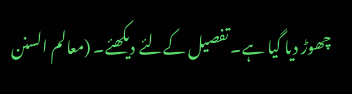چھوڑ دیا گیا ہے۔ تفصیل کےلئے دیکھئے۔ (معالم السنن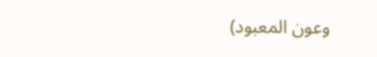وعون المعبود)